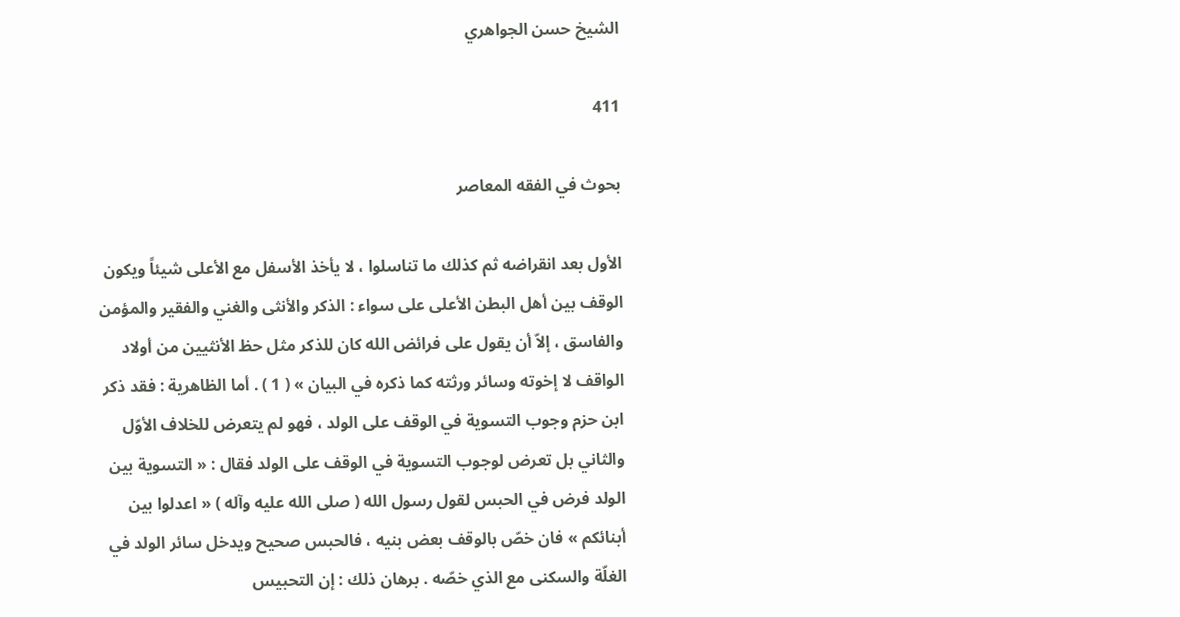الشيخ حسن الجواهري

411

بحوث في الفقه المعاصر

الأول بعد انقراضه ثم كذلك ما تناسلوا ، لا يأخذ الأسفل مع الأعلى شيئاً ويكون الوقف بين أهل البطن الأعلى على سواء : الذكر والأنثى والغني والفقير والمؤمن والفاسق ، إلاّ أن يقول على فرائض الله كان للذكر مثل حظ الأنثيين من أولاد الواقف لا إخوته وسائر ورثته كما ذكره في البيان » ( 1 ) . أما الظاهرية : فقد ذكر ابن حزم وجوب التسوية في الوقف على الولد ، فهو لم يتعرض للخلاف الأوّل والثاني بل تعرض لوجوب التسوية في الوقف على الولد فقال : « التسوية بين الولد فرض في الحبس لقول رسول الله ( صلى الله عليه وآله ) « اعدلوا بين أبنائكم » فان خصّ بالوقف بعض بنيه ، فالحبس صحيح ويدخل سائر الولد في الغلّة والسكنى مع الذي خصّه . برهان ذلك : إن التحبيس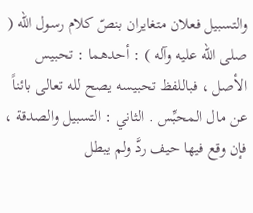والتسبيل فعلان متغايران بنصّ كلام رسول الله ( صلى الله عليه وآله ) : أحدهما : تحبيس الأصل ، فباللفظ تحبيسه يصح لله تعالى بائناً عن مال المحبِّس . الثاني : التسبيل والصدقة ، فإن وقع فيها حيف ردَّ ولم يبطل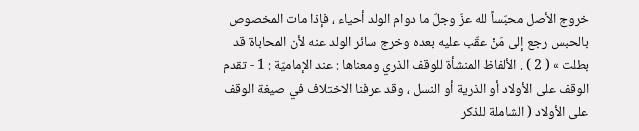خروج الأصل محبّساً لله عزّ وجلّ ما دوام الولد أحياء ، فإذا مات المخصوص بالحبس رجع إلى مَنْ عقّب عليه بعده وخرج سائر الولد عنه لأن المحاباة قد بطلت » ( 2 ) . الألفاظ المنشأة للوقف الذري ومعناها : عند الإماميّة : 1 - تقدم الوقف على الأولاد أو الذرية أو النسل ، وقد عرفنا الاختلاف في صيغة الوقف على الأولاد ( الشاملة للذكر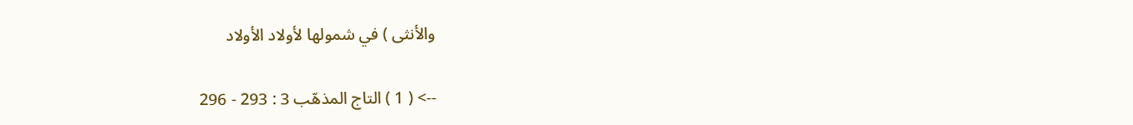والأنثى ) في شمولها لأولاد الأولاد

--> ( 1 ) التاج المذهّب 3 : 293 - 296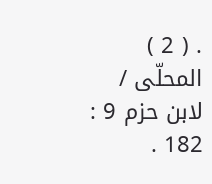. ( 2 ) المحلّى / لابن حزم 9 : 182 .